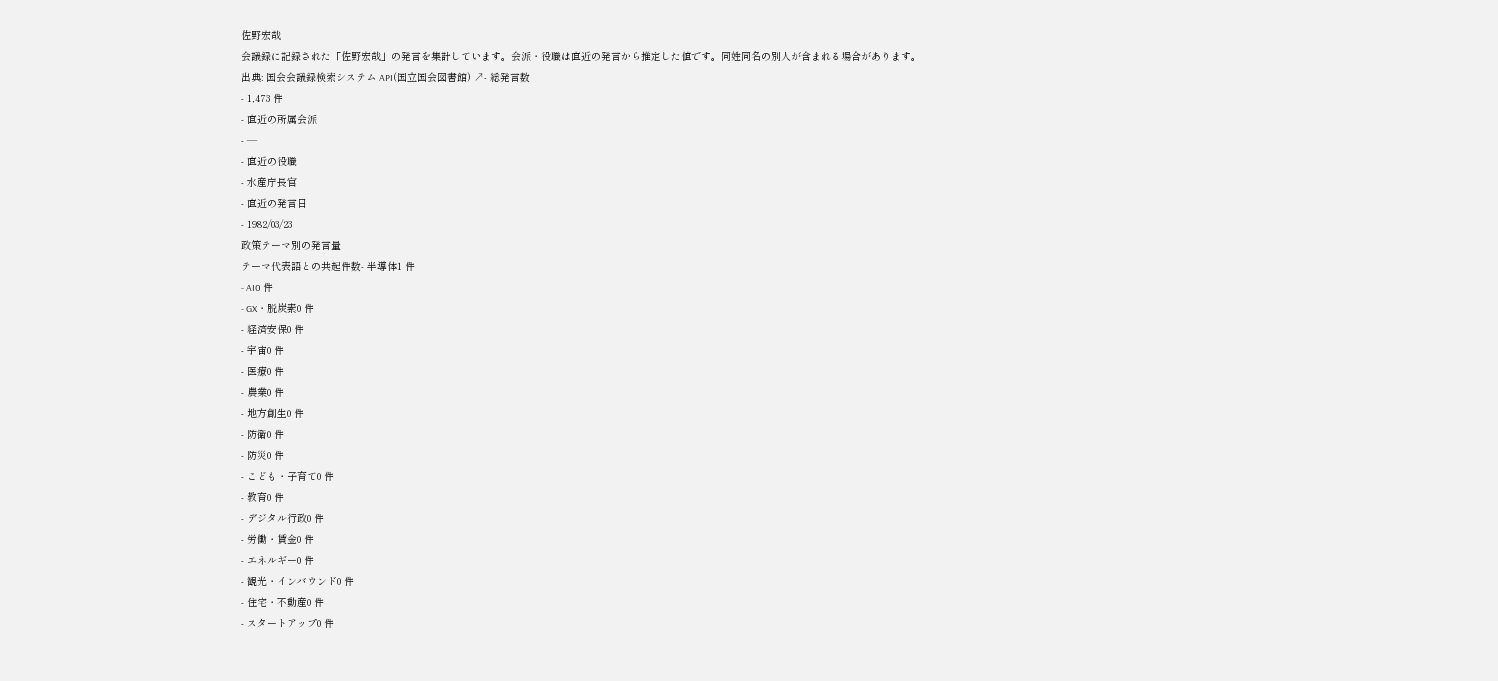佐野宏哉
会議録に記録された「佐野宏哉」の発言を集計しています。会派・役職は直近の発言から推定した値です。同姓同名の別人が含まれる場合があります。
出典: 国会会議録検索システム API(国立国会図書館) ↗- 総発言数
- 1,473 件
- 直近の所属会派
- —
- 直近の役職
- 水産庁長官
- 直近の発言日
- 1982/03/23
政策テーマ別の発言量
テーマ代表語との共起件数- 半導体1 件
- AI0 件
- GX・脱炭素0 件
- 経済安保0 件
- 宇宙0 件
- 医療0 件
- 農業0 件
- 地方創生0 件
- 防衛0 件
- 防災0 件
- こども・子育て0 件
- 教育0 件
- デジタル行政0 件
- 労働・賃金0 件
- エネルギー0 件
- 観光・インバウンド0 件
- 住宅・不動産0 件
- スタートアップ0 件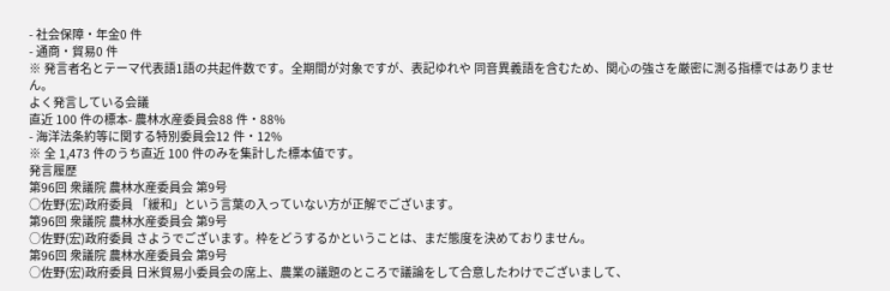- 社会保障・年金0 件
- 通商・貿易0 件
※ 発言者名とテーマ代表語1語の共起件数です。全期間が対象ですが、表記ゆれや 同音異義語を含むため、関心の強さを厳密に測る指標ではありません。
よく発言している会議
直近 100 件の標本- 農林水産委員会88 件・88%
- 海洋法条約等に関する特別委員会12 件・12%
※ 全 1,473 件のうち直近 100 件のみを集計した標本値です。
発言履歴
第96回 衆議院 農林水産委員会 第9号
○佐野(宏)政府委員 「緩和」という言葉の入っていない方が正解でございます。
第96回 衆議院 農林水産委員会 第9号
○佐野(宏)政府委員 さようでございます。枠をどうするかということは、まだ態度を決めておりません。
第96回 衆議院 農林水産委員会 第9号
○佐野(宏)政府委員 日米貿易小委員会の席上、農業の議題のところで議論をして合意したわけでございまして、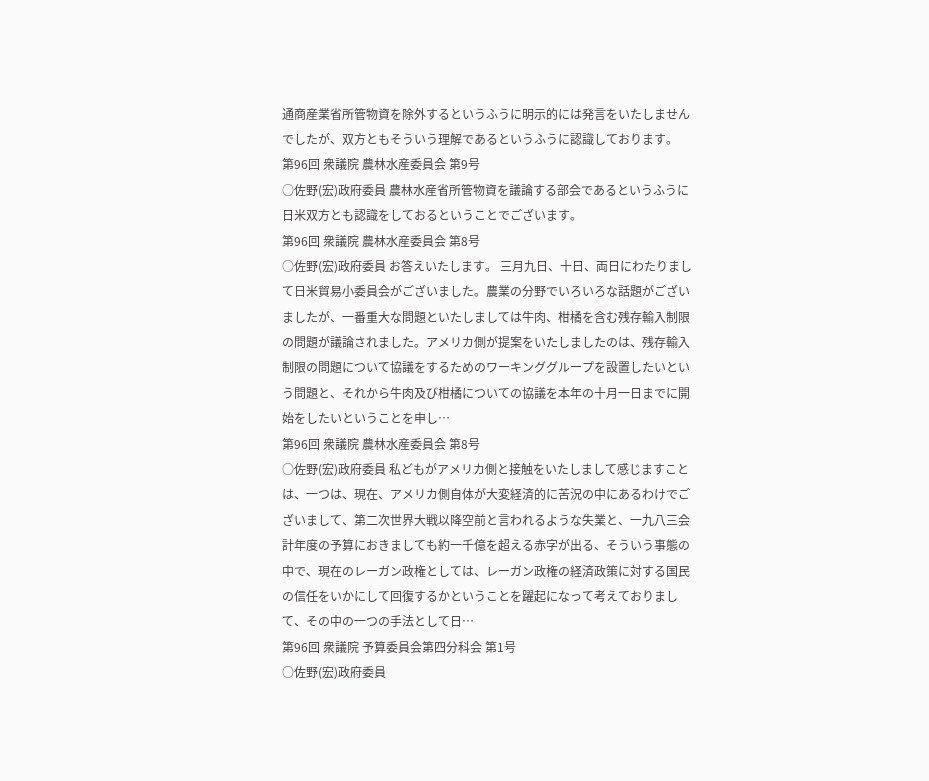通商産業省所管物資を除外するというふうに明示的には発言をいたしませんでしたが、双方ともそういう理解であるというふうに認識しております。
第96回 衆議院 農林水産委員会 第9号
○佐野(宏)政府委員 農林水産省所管物資を議論する部会であるというふうに日米双方とも認識をしておるということでございます。
第96回 衆議院 農林水産委員会 第8号
○佐野(宏)政府委員 お答えいたします。 三月九日、十日、両日にわたりまして日米貿易小委員会がございました。農業の分野でいろいろな話題がございましたが、一番重大な問題といたしましては牛肉、柑橘を含む残存輸入制限の問題が議論されました。アメリカ側が提案をいたしましたのは、残存輸入制限の問題について協議をするためのワーキンググループを設置したいという問題と、それから牛肉及び柑橘についての協議を本年の十月一日までに開始をしたいということを申し…
第96回 衆議院 農林水産委員会 第8号
○佐野(宏)政府委員 私どもがアメリカ側と接触をいたしまして感じますことは、一つは、現在、アメリカ側自体が大変経済的に苦況の中にあるわけでございまして、第二次世界大戦以降空前と言われるような失業と、一九八三会計年度の予算におきましても約一千億を超える赤字が出る、そういう事態の中で、現在のレーガン政権としては、レーガン政権の経済政策に対する国民の信任をいかにして回復するかということを躍起になって考えておりまして、その中の一つの手法として日…
第96回 衆議院 予算委員会第四分科会 第1号
○佐野(宏)政府委員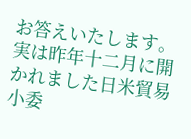お答えいたします。 実は昨年十二月に開かれました日米貿易小委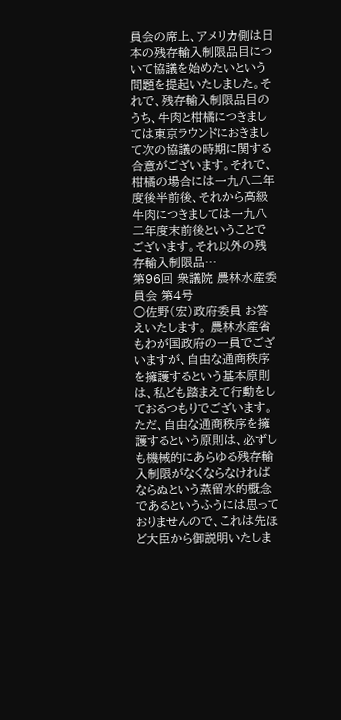員会の席上、アメリカ側は日本の残存輸入制限品目について協議を始めたいという問題を提起いたしました。それで、残存輸入制限品目のうち、牛肉と柑橘につきましては東京ラウンドにおきまして次の協議の時期に関する合意がございます。それで、柑橘の場合には一九八二年度後半前後、それから高級牛肉につきましては一九八二年度末前後ということでございます。それ以外の残存輸入制限品…
第96回 衆議院 農林水産委員会 第4号
○佐野(宏)政府委員 お答えいたします。 農林水産省もわが国政府の一員でございますが、自由な通商秩序を擁護するという基本原則は、私ども踏まえて行動をしておるつもりでございます。ただ、自由な通商秩序を擁護するという原則は、必ずしも機械的にあらゆる残存輸入制限がなくならなければならぬという蒸留水的概念であるというふうには思っておりませんので、これは先ほど大臣から御説明いたしま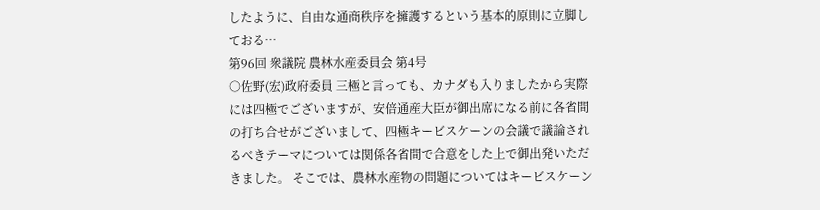したように、自由な通商秩序を擁護するという基本的原則に立脚しておる…
第96回 衆議院 農林水産委員会 第4号
○佐野(宏)政府委員 三極と言っても、カナダも入りましたから実際には四極でございますが、安倍通産大臣が御出席になる前に各省間の打ち合せがございまして、四極キービスケーンの会議で議論されるべきテーマについては関係各省間で合意をした上で御出発いただきました。 そこでは、農林水産物の問題についてはキービスケーン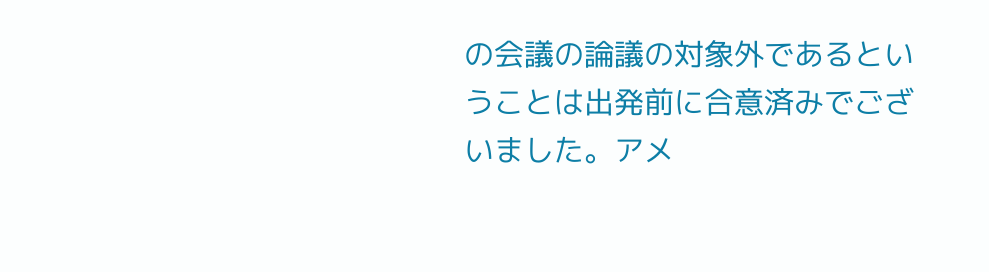の会議の論議の対象外であるということは出発前に合意済みでございました。アメ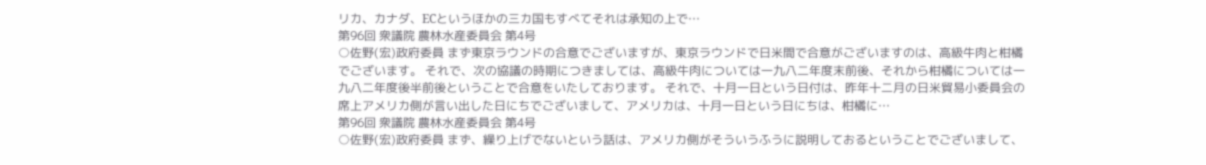リカ、カナダ、ECというほかの三カ国もすべてそれは承知の上で…
第96回 衆議院 農林水産委員会 第4号
○佐野(宏)政府委員 まず東京ラウンドの合意でございますが、東京ラウンドで日米間で合意がございますのは、高級牛肉と柑橘でございます。 それで、次の協議の時期につきましては、高級牛肉については一九八二年度末前後、それから柑橘については一九八二年度後半前後ということで合意をいたしております。 それで、十月一日という日付は、昨年十二月の日米貿易小委員会の席上アメリカ側が言い出した日にちでございまして、アメリカは、十月一日という日にちは、柑橘に…
第96回 衆議院 農林水産委員会 第4号
○佐野(宏)政府委員 まず、繰り上げでないという話は、アメリカ側がそういうふうに説明しておるということでございまして、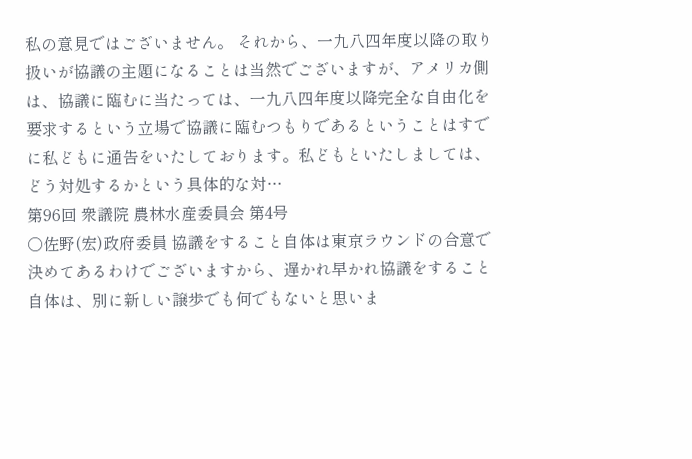私の意見ではございません。 それから、一九八四年度以降の取り扱いが協議の主題になることは当然でございますが、アメリカ側は、協議に臨むに当たっては、一九八四年度以降完全な自由化を要求するという立場で協議に臨むつもりであるということはすでに私どもに通告をいたしております。私どもといたしましては、どう対処するかという具体的な対…
第96回 衆議院 農林水産委員会 第4号
○佐野(宏)政府委員 協議をすること自体は東京ラウンドの合意で決めてあるわけでございますから、遅かれ早かれ協議をすること自体は、別に新しい譲歩でも何でもないと思いま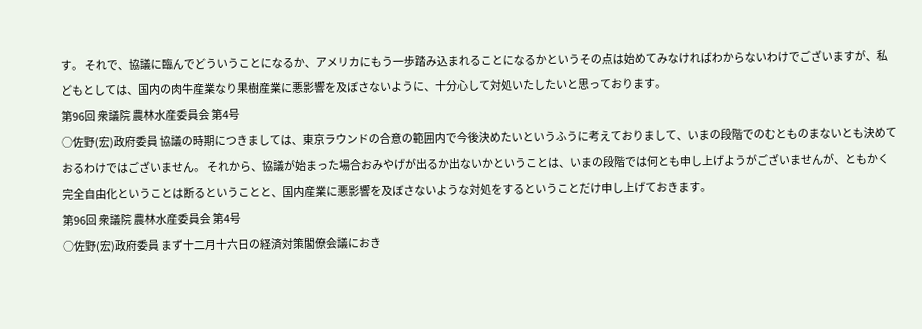す。 それで、協議に臨んでどういうことになるか、アメリカにもう一歩踏み込まれることになるかというその点は始めてみなければわからないわけでございますが、私どもとしては、国内の肉牛産業なり果樹産業に悪影響を及ぼさないように、十分心して対処いたしたいと思っております。
第96回 衆議院 農林水産委員会 第4号
○佐野(宏)政府委員 協議の時期につきましては、東京ラウンドの合意の範囲内で今後決めたいというふうに考えておりまして、いまの段階でのむとものまないとも決めておるわけではございません。 それから、協議が始まった場合おみやげが出るか出ないかということは、いまの段階では何とも申し上げようがございませんが、ともかく完全自由化ということは断るということと、国内産業に悪影響を及ぼさないような対処をするということだけ申し上げておきます。
第96回 衆議院 農林水産委員会 第4号
○佐野(宏)政府委員 まず十二月十六日の経済対策閣僚会議におき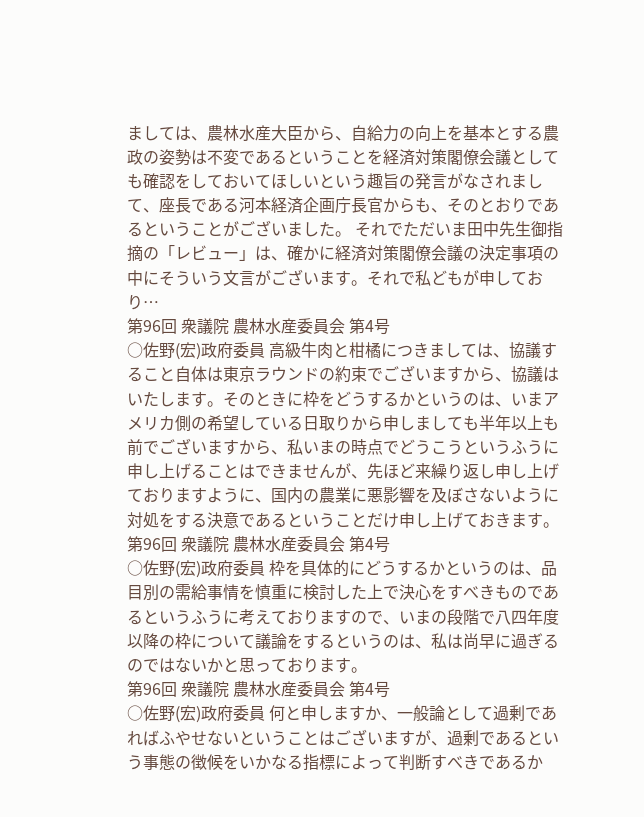ましては、農林水産大臣から、自給力の向上を基本とする農政の姿勢は不変であるということを経済対策閣僚会議としても確認をしておいてほしいという趣旨の発言がなされまして、座長である河本経済企画庁長官からも、そのとおりであるということがございました。 それでただいま田中先生御指摘の「レビュー」は、確かに経済対策閣僚会議の決定事項の中にそういう文言がございます。それで私どもが申しており…
第96回 衆議院 農林水産委員会 第4号
○佐野(宏)政府委員 高級牛肉と柑橘につきましては、協議すること自体は東京ラウンドの約束でございますから、協議はいたします。そのときに枠をどうするかというのは、いまアメリカ側の希望している日取りから申しましても半年以上も前でございますから、私いまの時点でどうこうというふうに申し上げることはできませんが、先ほど来繰り返し申し上げておりますように、国内の農業に悪影響を及ぼさないように対処をする決意であるということだけ申し上げておきます。
第96回 衆議院 農林水産委員会 第4号
○佐野(宏)政府委員 枠を具体的にどうするかというのは、品目別の需給事情を慎重に検討した上で決心をすべきものであるというふうに考えておりますので、いまの段階で八四年度以降の枠について議論をするというのは、私は尚早に過ぎるのではないかと思っております。
第96回 衆議院 農林水産委員会 第4号
○佐野(宏)政府委員 何と申しますか、一般論として過剰であればふやせないということはございますが、過剰であるという事態の徴候をいかなる指標によって判断すべきであるか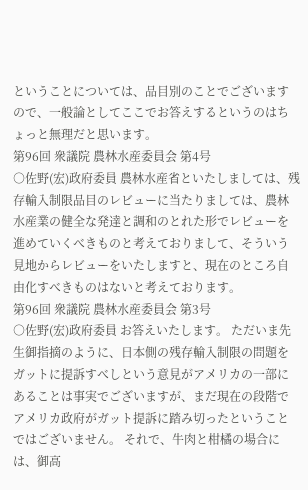ということについては、品目別のことでございますので、一般論としてここでお答えするというのはちょっと無理だと思います。
第96回 衆議院 農林水産委員会 第4号
○佐野(宏)政府委員 農林水産省といたしましては、残存輸入制限品目のレビューに当たりましては、農林水産業の健全な発達と調和のとれた形でレビューを進めていくべきものと考えておりまして、そういう見地からレビューをいたしますと、現在のところ自由化すべきものはないと考えております。
第96回 衆議院 農林水産委員会 第3号
○佐野(宏)政府委員 お答えいたします。 ただいま先生御指摘のように、日本側の残存輸入制限の問題をガットに提訴すべしという意見がアメリカの一部にあることは事実でございますが、まだ現在の段階でアメリカ政府がガット提訴に踏み切ったということではございません。 それで、牛肉と柑橘の場合には、御高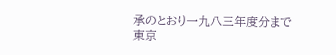承のとおり一九八三年度分まで東京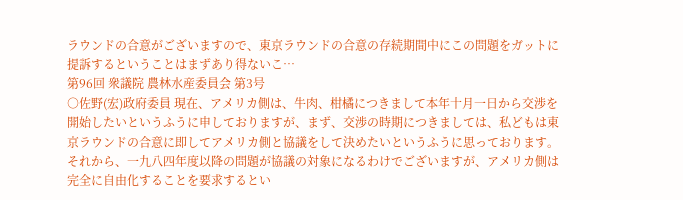ラウンドの合意がございますので、東京ラウンドの合意の存続期間中にこの問題をガットに提訴するということはまずあり得ないこ…
第96回 衆議院 農林水産委員会 第3号
○佐野(宏)政府委員 現在、アメリカ側は、牛肉、柑橘につきまして本年十月一日から交渉を開始したいというふうに申しておりますが、まず、交渉の時期につきましては、私どもは東京ラウンドの合意に即してアメリカ側と協議をして決めたいというふうに思っております。 それから、一九八四年度以降の問題が協議の対象になるわけでございますが、アメリカ側は完全に自由化することを要求するとい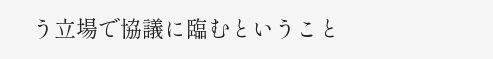う立場で協議に臨むということ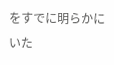をすでに明らかにいた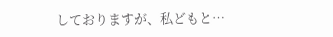しておりますが、私どもと…